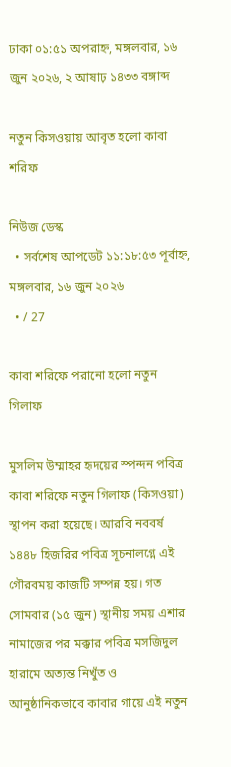ঢাকা ০১:৫১ অপরাহ্ন, মঙ্গলবার, ১৬ জুন ২০২৬, ২ আষাঢ় ১৪৩৩ বঙ্গাব্দ

নতুন কিসওয়ায় আবৃত হলো কাবা শরিফ

নিউজ ডেস্ক
  • সর্বশেষ আপডেট ১১:১৮:৫৩ পূর্বাহ্ন, মঙ্গলবার, ১৬ জুন ২০২৬
  • / 27

কাবা শরিফে পরানো হলো নতুন গিলাফ

মুসলিম উম্মাহর হৃদয়ের স্পন্দন পবিত্র কাবা শরিফে নতুন গিলাফ (কিসওয়া) স্থাপন করা হয়েছে। আরবি নববর্ষ ১৪৪৮ হিজরির পবিত্র সূচনালগ্নে এই গৌরবময় কাজটি সম্পন্ন হয়। গত সোমবার (১৫ জুন) স্থানীয় সময় এশার নামাজের পর মক্কার পবিত্র মসজিদুল হারামে অত্যন্ত নিখুঁত ও আনুষ্ঠানিকভাবে কাবার গায়ে এই নতুন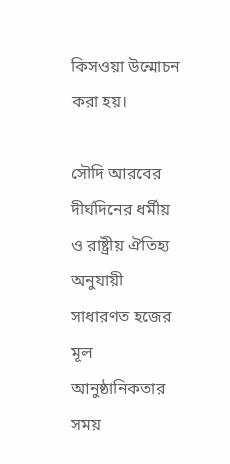কিসওয়া উন্মোচন করা হয়।

সৌদি আরবের দীর্ঘদিনের ধর্মীয় ও রাষ্ট্রীয় ঐতিহ্য অনুযায়ী সাধারণত হজের মূল আনুষ্ঠানিকতার সময়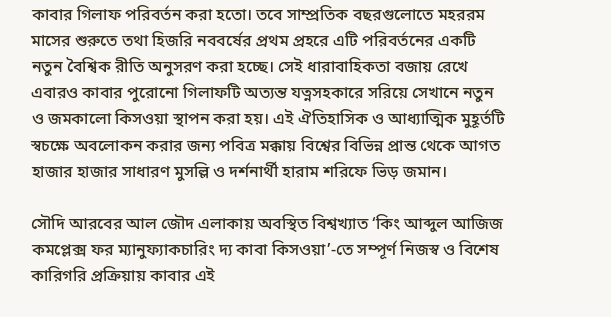কাবার গিলাফ পরিবর্তন করা হতো। তবে সাম্প্রতিক বছরগুলোতে মহররম মাসের শুরুতে তথা হিজরি নববর্ষের প্রথম প্রহরে এটি পরিবর্তনের একটি নতুন বৈশ্বিক রীতি অনুসরণ করা হচ্ছে। সেই ধারাবাহিকতা বজায় রেখে এবারও কাবার পুরোনো গিলাফটি অত্যন্ত যত্নসহকারে সরিয়ে সেখানে নতুন ও জমকালো কিসওয়া স্থাপন করা হয়। এই ঐতিহাসিক ও আধ্যাত্মিক মুহূর্তটি স্বচক্ষে অবলোকন করার জন্য পবিত্র মক্কায় বিশ্বের বিভিন্ন প্রান্ত থেকে আগত হাজার হাজার সাধারণ মুসল্লি ও দর্শনার্থী হারাম শরিফে ভিড় জমান।

সৌদি আরবের আল জৌদ এলাকায় অবস্থিত বিশ্বখ্যাত ‘কিং আব্দুল আজিজ কমপ্লেক্স ফর ম্যানুফ্যাকচারিং দ্য কাবা কিসওয়া’-তে সম্পূর্ণ নিজস্ব ও বিশেষ কারিগরি প্রক্রিয়ায় কাবার এই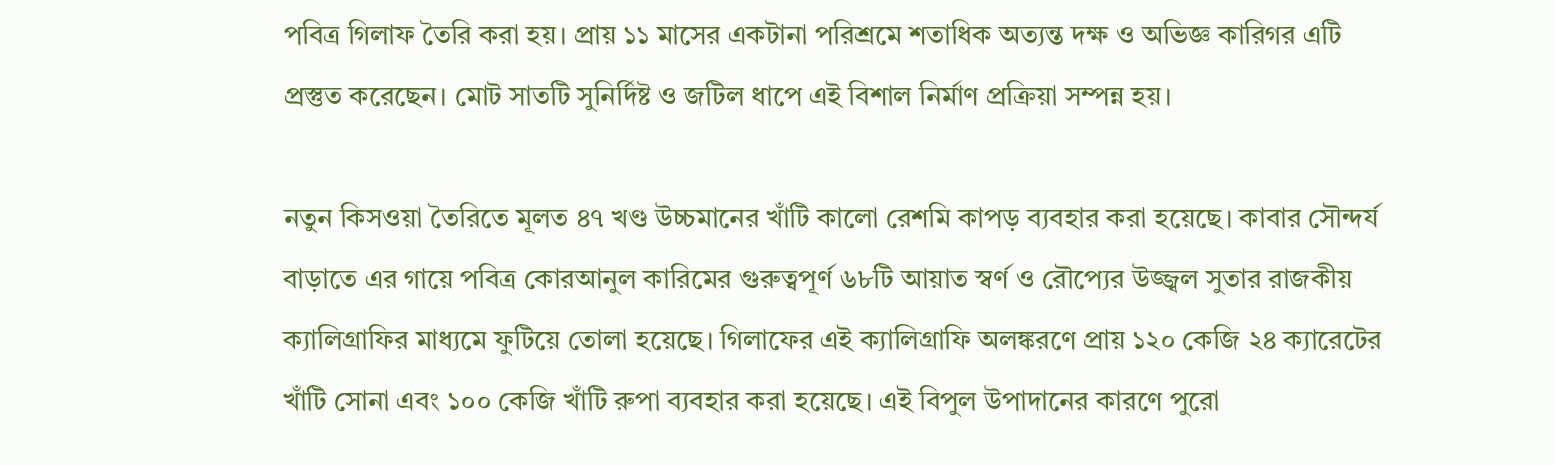পবিত্র গিলাফ তৈরি করা হয়। প্রায় ১১ মাসের একটানা পরিশ্রমে শতাধিক অত্যন্ত দক্ষ ও অভিজ্ঞ কারিগর এটি প্রস্তুত করেছেন। মোট সাতটি সুনির্দিষ্ট ও জটিল ধাপে এই বিশাল নির্মাণ প্রক্রিয়া সম্পন্ন হয়।

নতুন কিসওয়া তৈরিতে মূলত ৪৭ খণ্ড উচ্চমানের খাঁটি কালো রেশমি কাপড় ব্যবহার করা হয়েছে। কাবার সৌন্দর্য বাড়াতে এর গায়ে পবিত্র কোরআনুল কারিমের গুরুত্বপূর্ণ ৬৮টি আয়াত স্বর্ণ ও রৌপ্যের উজ্জ্বল সুতার রাজকীয় ক্যালিগ্রাফির মাধ্যমে ফুটিয়ে তোলা হয়েছে। গিলাফের এই ক্যালিগ্রাফি অলঙ্করণে প্রায় ১২০ কেজি ২৪ ক্যারেটের খাঁটি সোনা এবং ১০০ কেজি খাঁটি রুপা ব্যবহার করা হয়েছে। এই বিপুল উপাদানের কারণে পুরো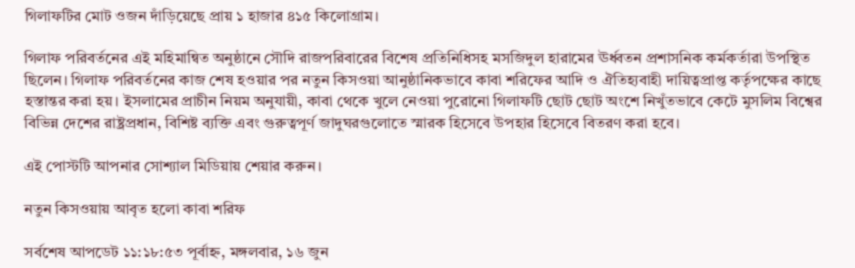গিলাফটির মোট ওজন দাঁড়িয়েছে প্রায় ১ হাজার ৪১৫ কিলোগ্রাম।

গিলাফ পরিবর্তনের এই মহিমান্বিত অনুষ্ঠানে সৌদি রাজপরিবারের বিশেষ প্রতিনিধিসহ মসজিদুল হারামের ঊর্ধ্বতন প্রশাসনিক কর্মকর্তারা উপস্থিত ছিলেন। গিলাফ পরিবর্তনের কাজ শেষ হওয়ার পর নতুন কিসওয়া আনুষ্ঠানিকভাবে কাবা শরিফের আদি ও ঐতিহ্যবাহী দায়িত্বপ্রাপ্ত কর্তৃপক্ষের কাছে হস্তান্তর করা হয়। ইসলামের প্রাচীন নিয়ম অনুযায়ী, কাবা থেকে খুলে নেওয়া পুরোনো গিলাফটি ছোট ছোট অংশে নিখুঁতভাবে কেটে মুসলিম বিশ্বের বিভিন্ন দেশের রাষ্ট্রপ্রধান, বিশিষ্ট ব্যক্তি এবং গুরুত্বপূর্ণ জাদুঘরগুলোতে স্মারক হিসেবে উপহার হিসেবে বিতরণ করা হবে।

এই পোস্টটি আপনার সোশ্যাল মিডিয়ায় শেয়ার করুন।

নতুন কিসওয়ায় আবৃত হলো কাবা শরিফ

সর্বশেষ আপডেট ১১:১৮:৫৩ পূর্বাহ্ন, মঙ্গলবার, ১৬ জুন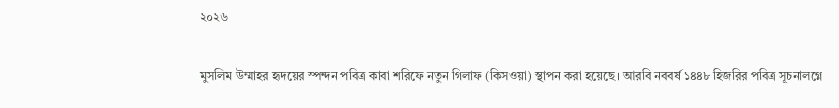২০২৬

মুসলিম উম্মাহর হৃদয়ের স্পন্দন পবিত্র কাবা শরিফে নতুন গিলাফ (কিসওয়া) স্থাপন করা হয়েছে। আরবি নববর্ষ ১৪৪৮ হিজরির পবিত্র সূচনালগ্নে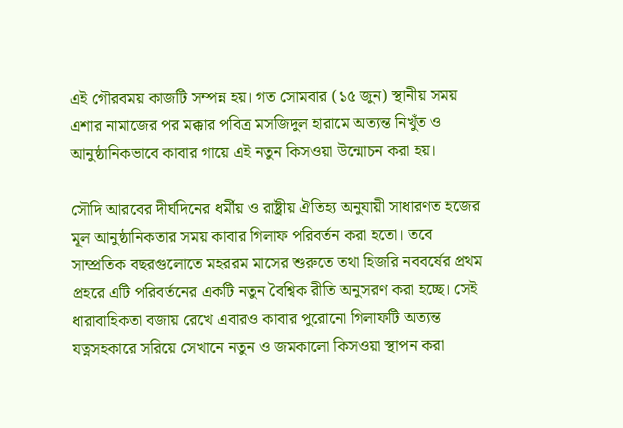এই গৌরবময় কাজটি সম্পন্ন হয়। গত সোমবার (১৫ জুন) স্থানীয় সময় এশার নামাজের পর মক্কার পবিত্র মসজিদুল হারামে অত্যন্ত নিখুঁত ও আনুষ্ঠানিকভাবে কাবার গায়ে এই নতুন কিসওয়া উন্মোচন করা হয়।

সৌদি আরবের দীর্ঘদিনের ধর্মীয় ও রাষ্ট্রীয় ঐতিহ্য অনুযায়ী সাধারণত হজের মূল আনুষ্ঠানিকতার সময় কাবার গিলাফ পরিবর্তন করা হতো। তবে সাম্প্রতিক বছরগুলোতে মহররম মাসের শুরুতে তথা হিজরি নববর্ষের প্রথম প্রহরে এটি পরিবর্তনের একটি নতুন বৈশ্বিক রীতি অনুসরণ করা হচ্ছে। সেই ধারাবাহিকতা বজায় রেখে এবারও কাবার পুরোনো গিলাফটি অত্যন্ত যত্নসহকারে সরিয়ে সেখানে নতুন ও জমকালো কিসওয়া স্থাপন করা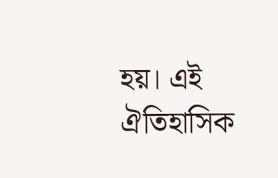হয়। এই ঐতিহাসিক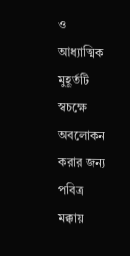ও আধ্যাত্মিক মুহূর্তটি স্বচক্ষে অবলোকন করার জন্য পবিত্র মক্কায়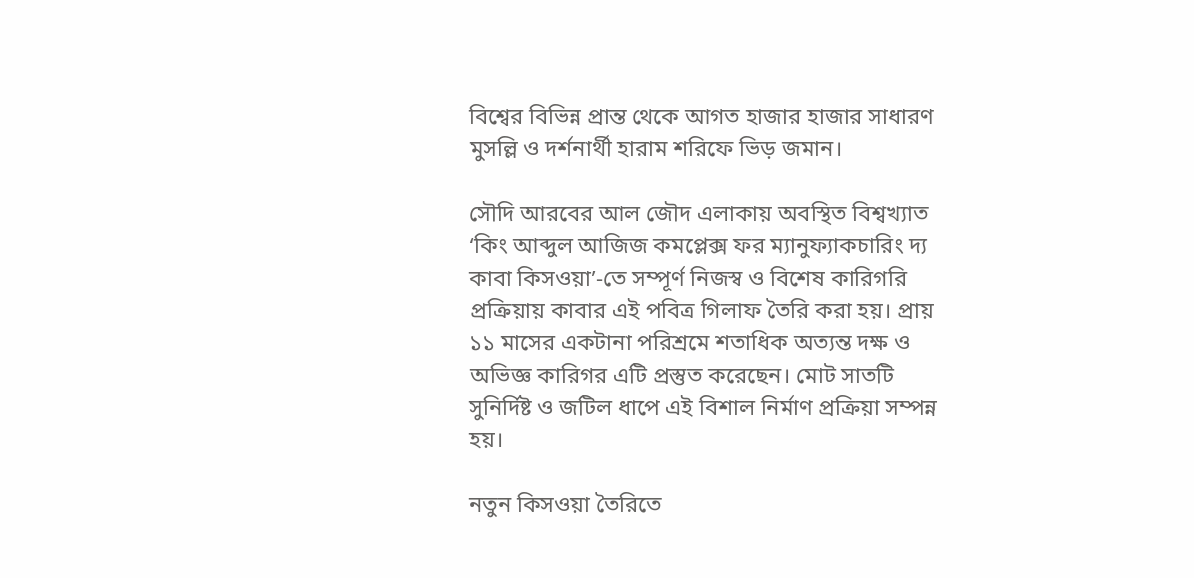বিশ্বের বিভিন্ন প্রান্ত থেকে আগত হাজার হাজার সাধারণ মুসল্লি ও দর্শনার্থী হারাম শরিফে ভিড় জমান।

সৌদি আরবের আল জৌদ এলাকায় অবস্থিত বিশ্বখ্যাত ‘কিং আব্দুল আজিজ কমপ্লেক্স ফর ম্যানুফ্যাকচারিং দ্য কাবা কিসওয়া’-তে সম্পূর্ণ নিজস্ব ও বিশেষ কারিগরি প্রক্রিয়ায় কাবার এই পবিত্র গিলাফ তৈরি করা হয়। প্রায় ১১ মাসের একটানা পরিশ্রমে শতাধিক অত্যন্ত দক্ষ ও অভিজ্ঞ কারিগর এটি প্রস্তুত করেছেন। মোট সাতটি সুনির্দিষ্ট ও জটিল ধাপে এই বিশাল নির্মাণ প্রক্রিয়া সম্পন্ন হয়।

নতুন কিসওয়া তৈরিতে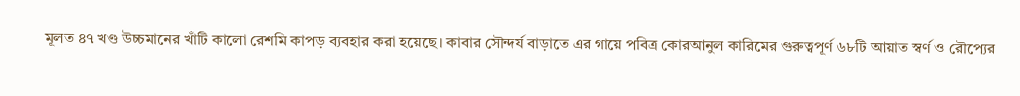মূলত ৪৭ খণ্ড উচ্চমানের খাঁটি কালো রেশমি কাপড় ব্যবহার করা হয়েছে। কাবার সৌন্দর্য বাড়াতে এর গায়ে পবিত্র কোরআনুল কারিমের গুরুত্বপূর্ণ ৬৮টি আয়াত স্বর্ণ ও রৌপ্যের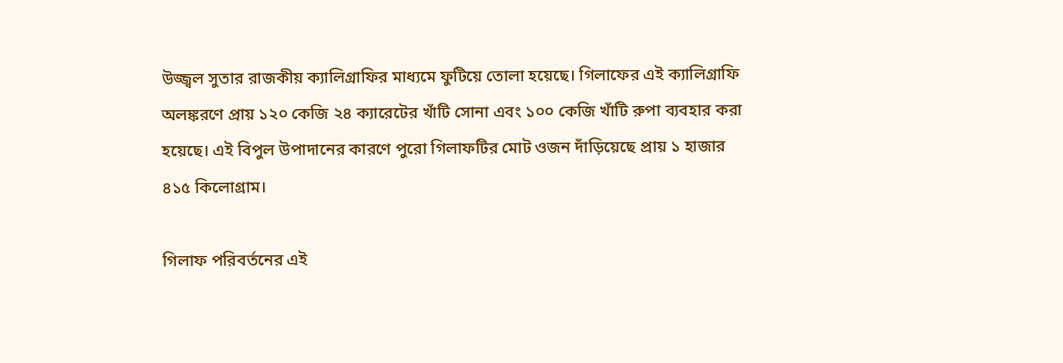উজ্জ্বল সুতার রাজকীয় ক্যালিগ্রাফির মাধ্যমে ফুটিয়ে তোলা হয়েছে। গিলাফের এই ক্যালিগ্রাফি অলঙ্করণে প্রায় ১২০ কেজি ২৪ ক্যারেটের খাঁটি সোনা এবং ১০০ কেজি খাঁটি রুপা ব্যবহার করা হয়েছে। এই বিপুল উপাদানের কারণে পুরো গিলাফটির মোট ওজন দাঁড়িয়েছে প্রায় ১ হাজার ৪১৫ কিলোগ্রাম।

গিলাফ পরিবর্তনের এই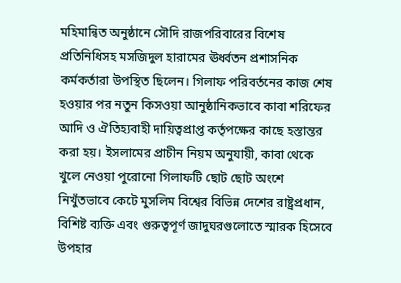মহিমান্বিত অনুষ্ঠানে সৌদি রাজপরিবারের বিশেষ প্রতিনিধিসহ মসজিদুল হারামের ঊর্ধ্বতন প্রশাসনিক কর্মকর্তারা উপস্থিত ছিলেন। গিলাফ পরিবর্তনের কাজ শেষ হওয়ার পর নতুন কিসওয়া আনুষ্ঠানিকভাবে কাবা শরিফের আদি ও ঐতিহ্যবাহী দায়িত্বপ্রাপ্ত কর্তৃপক্ষের কাছে হস্তান্তর করা হয়। ইসলামের প্রাচীন নিয়ম অনুযায়ী, কাবা থেকে খুলে নেওয়া পুরোনো গিলাফটি ছোট ছোট অংশে নিখুঁতভাবে কেটে মুসলিম বিশ্বের বিভিন্ন দেশের রাষ্ট্রপ্রধান, বিশিষ্ট ব্যক্তি এবং গুরুত্বপূর্ণ জাদুঘরগুলোতে স্মারক হিসেবে উপহার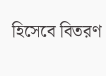হিসেবে বিতরণ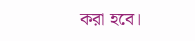করা হবে।